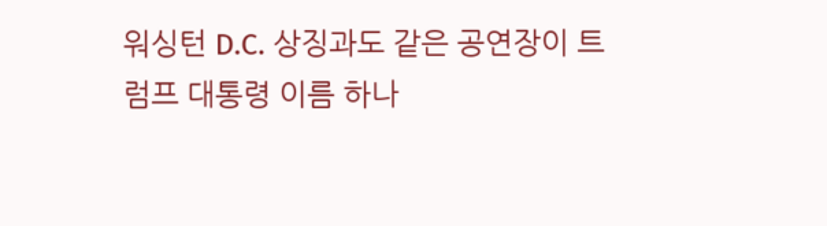워싱턴 D.C. 상징과도 같은 공연장이 트럼프 대통령 이름 하나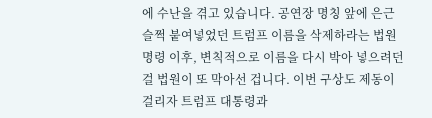에 수난을 겪고 있습니다. 공연장 명칭 앞에 은근슬쩍 붙여넣었던 트럼프 이름을 삭제하라는 법원 명령 이후, 변칙적으로 이름을 다시 박아 넣으려던 걸 법원이 또 막아선 겁니다. 이번 구상도 제동이 걸리자 트럼프 대통령과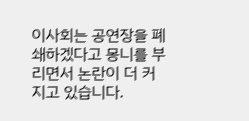이사회는 공연장을 폐쇄하겠다고 몽니를 부리면서 논란이 더 커지고 있습니다.